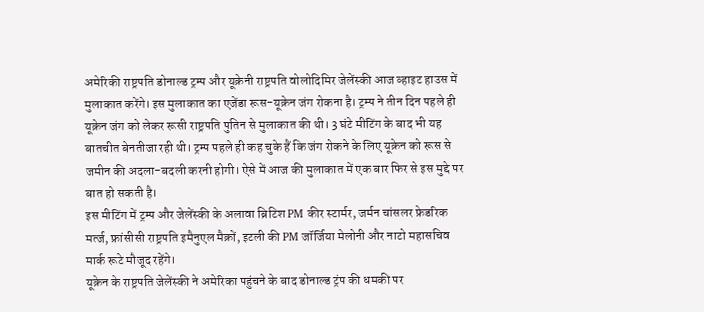अमेरिकी राष्ट्रपति डोनाल्ड ट्रम्प और यूक्रेनी राष्ट्रपति वोलोदिमिर जेलेंस्की आज व्हाइट हाउस में मुलाकात करेंगे। इस मुलाकात का एजेंडा रूस-यूक्रेन जंग रोकना है। ट्रम्प ने तीन दिन पहले ही यूक्रेन जंग को लेकर रूसी राष्ट्रपति पुतिन से मुलाकात की थी। 3 घंटे मीटिंग के बाद भी यह बातचीत बेनतीजा रही थी। ट्रम्प पहले ही कह चुके हैं कि जंग रोकने के लिए यूक्रेन को रूस से जमीन की अदला-बदली करनी होगी। ऐसे में आज की मुलाकात में एक बार फिर से इस मुद्दे पर बात हो सकती है।
इस मीटिंग में ट्रम्प और जेलेंस्की के अलावा ब्रिटिश PM कीर स्टार्मर, जर्मन चांसलर फ्रेडरिक मर्त्ज, फ्रांसीसी राष्ट्रपति इमैनुएल मैक्रों, इटली की PM जॉर्जिया मेलोनी और नाटो महासचिव मार्क रूटे मौजूद रहेंगे।
यूक्रेन के राष्ट्रपति जेलेंस्की ने अमेरिका पहुंचने के बाद डोनाल्ड ट्रंप की धमकी पर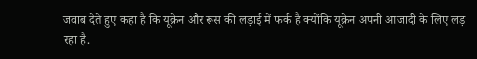जवाब देते हुए कहा है कि यूक्रेन और रूस की लड़ाई में फर्क है क्योंकि यूक्रेन अपनी आजादी के लिए लड़ रहा है.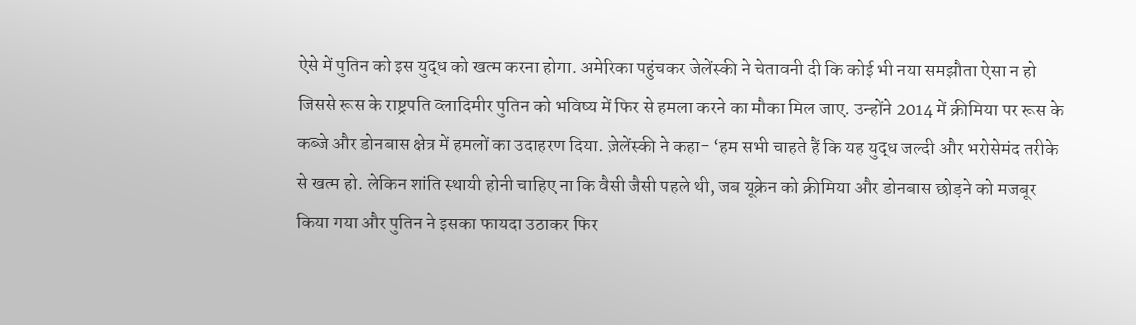ऐसे में पुतिन को इस युद्ध को खत्म करना होगा. अमेरिका पहुंचकर जेलेंस्की ने चेतावनी दी कि कोई भी नया समझौता ऐसा न हो जिससे रूस के राष्ट्रपति व्लादिमीर पुतिन को भविष्य में फिर से हमला करने का मौका मिल जाए. उन्होंने 2014 में क्रीमिया पर रूस के कब्जे और डोनबास क्षेत्र में हमलों का उदाहरण दिया. ज़ेलेंस्की ने कहा- ‘हम सभी चाहते हैं कि यह युद्ध जल्दी और भरोसेमंद तरीके से खत्म हो. लेकिन शांति स्थायी होनी चाहिए ना कि वैसी जैसी पहले थी, जब यूक्रेन को क्रीमिया और डोनबास छोड़ने को मजबूर किया गया और पुतिन ने इसका फायदा उठाकर फिर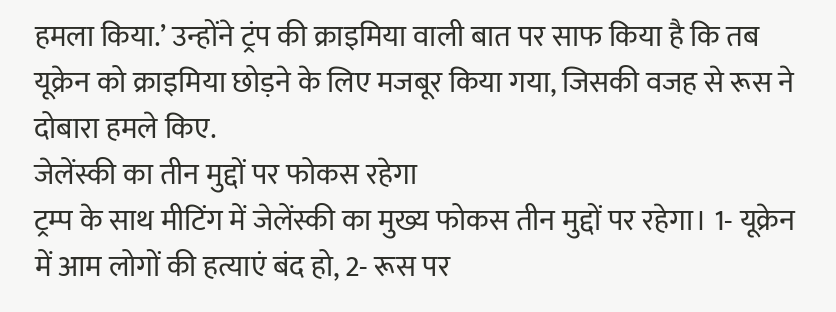हमला किया.’ उन्होंने ट्रंप की क्राइमिया वाली बात पर साफ किया है कि तब यूक्रेन को क्राइमिया छोड़ने के लिए मजबूर किया गया, जिसकी वजह से रूस ने दोबारा हमले किए.
जेलेंस्की का तीन मुद्दों पर फोकस रहेगा
ट्रम्प के साथ मीटिंग में जेलेंस्की का मुख्य फोकस तीन मुद्दों पर रहेगा। 1- यूक्रेन में आम लोगों की हत्याएं बंद हो, 2- रूस पर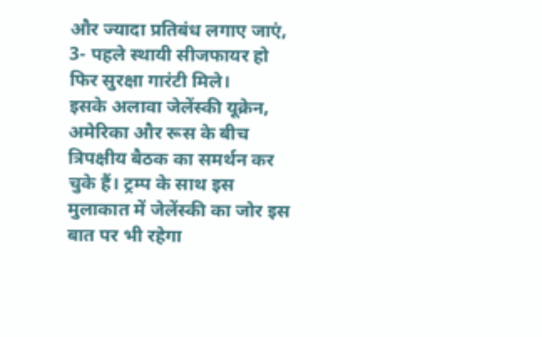और ज्यादा प्रतिबंध लगाए जाएं, 3- पहले स्थायी सीजफायर हो फिर सुरक्षा गारंटी मिले।
इसके अलावा जेलेंस्की यूक्रेन, अमेरिका और रूस के बीच त्रिपक्षीय बैठक का समर्थन कर चुके हैं। ट्रम्प के साथ इस मुलाकात में जेलेंस्की का जोर इस बात पर भी रहेगा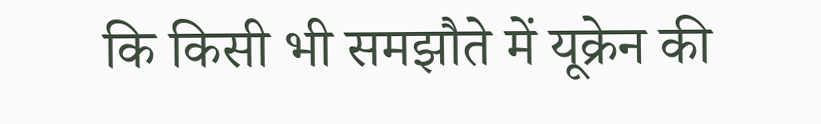कि किसी भी समझौते में यूक्रेन की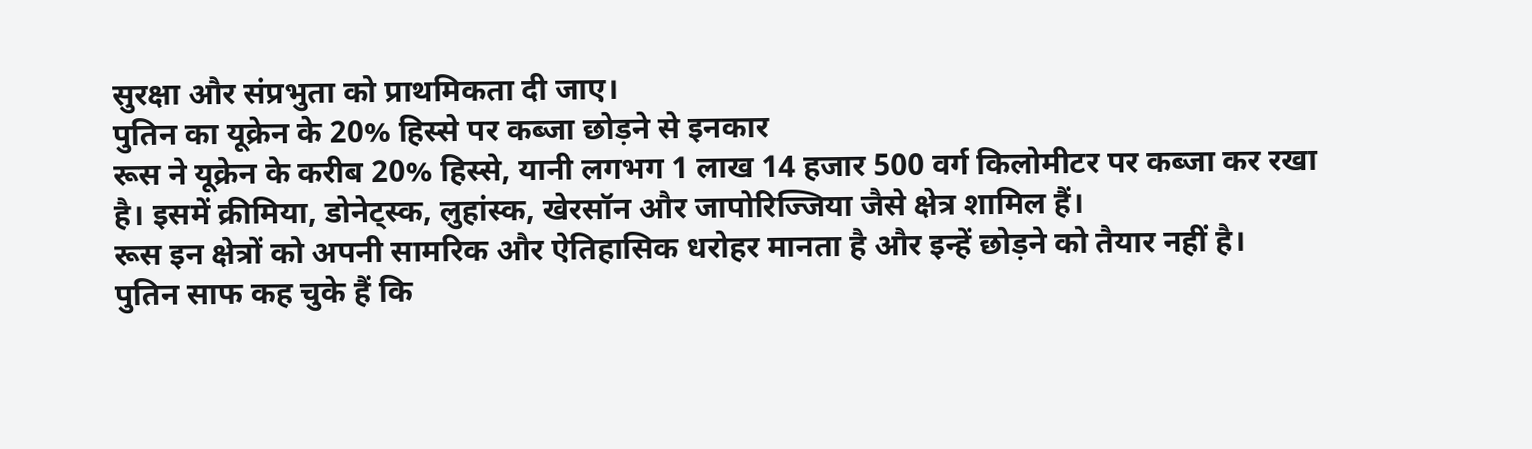सुरक्षा और संप्रभुता को प्राथमिकता दी जाए।
पुतिन का यूक्रेन के 20% हिस्से पर कब्जा छोड़ने से इनकार
रूस ने यूक्रेन के करीब 20% हिस्से, यानी लगभग 1 लाख 14 हजार 500 वर्ग किलोमीटर पर कब्जा कर रखा है। इसमें क्रीमिया, डोनेट्स्क, लुहांस्क, खेरसॉन और जापोरिज्जिया जैसे क्षेत्र शामिल हैं।
रूस इन क्षेत्रों को अपनी सामरिक और ऐतिहासिक धरोहर मानता है और इन्हें छोड़ने को तैयार नहीं है।
पुतिन साफ कह चुके हैं कि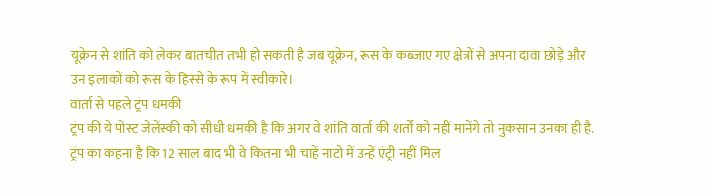यूक्रेन से शांति को लेकर बातचीत तभी हो सकती है जब यूक्रेन, रूस के कब्जाए गए क्षेत्रों से अपना दावा छोड़े और उन इलाकों को रूस के हिस्से के रूप में स्वीकारे।
वार्ता से पहले ट्रंप धमकी
ट्रंप की ये पोस्ट जेलेंस्की को सीधी धमकी है कि अगर वे शांति वार्ता की शर्तों को नहीं मानेंगे तो नुकसान उनका ही है. ट्रंप का कहना है कि 12 साल बाद भी वे कितना भी चाहें नाटो में उन्हें एंट्री नहीं मिल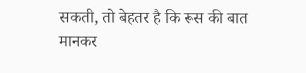सकती, तो बेहतर है कि रूस की बात मानकर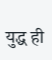युद्ध ही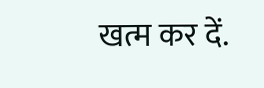खत्म कर दें.